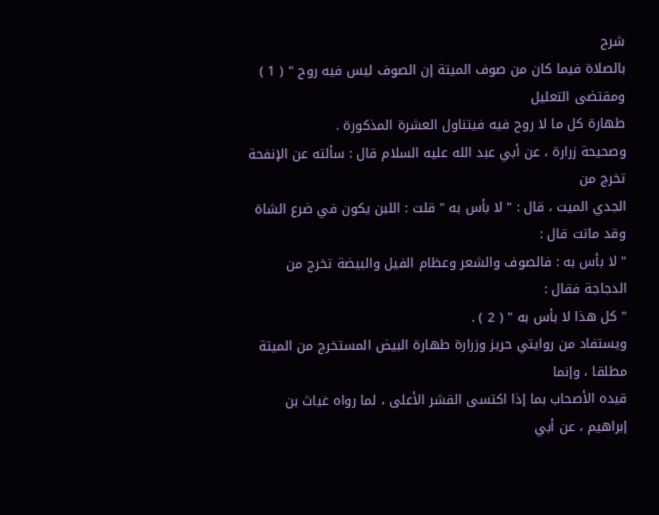شرح
بالصلاة فيما كان من صوف الميتة إن الصوف ليس فيه روح " ( 1 ) ومقتضى التعليل
طهارة كل ما لا روح فيه فيتناول العشرة المذكورة .
وصحيحة زرارة ، عن أبي عبد الله عليه السلام قال : سألته عن الإنفحة تخرج من
الجدي الميت ، قال : " لا بأس به " قلت : اللبن يكون في ضرع الشاة وقد ماتت قال :
" لا بأس به : فالصوف والشعر وعظام الفيل والبيضة تخرج من الدجاجة فقال :
" كل هذا لا بأس به " ( 2 ) .
ويستفاد من روايتي حريز وزرارة طهارة البيض المستخرج من الميتة مطلقا ، وإنما
قيده الأصحاب بما إذا اكتسى القشر الأعلى ، لما رواه غياث بن إبراهيم ، عن أبي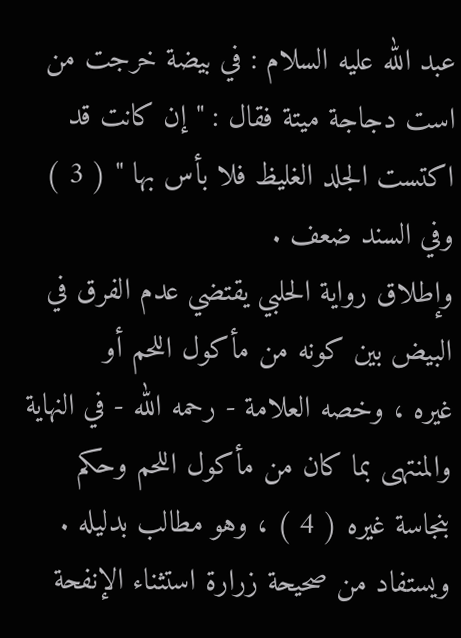عبد الله عليه السلام : في بيضة خرجت من است دجاجة ميتة فقال : " إن كانت قد
اكتست الجلد الغليظ فلا بأس بها " ( 3 ) وفي السند ضعف .
وإطلاق رواية الحلبي يقتضي عدم الفرق في البيض بين كونه من مأكول اللحم أو
غيره ، وخصه العلامة - رحمه الله - في النهاية والمنتهى بما كان من مأكول اللحم وحكم
بنجاسة غيره ( 4 ) ، وهو مطالب بدليله .
ويستفاد من صحيحة زرارة استثناء الإنفحة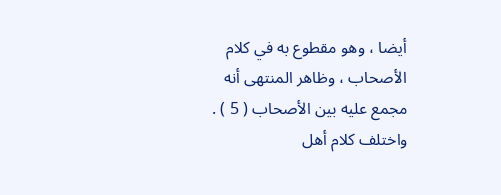أيضا ، وهو مقطوع به في كلام
الأصحاب ، وظاهر المنتهى أنه مجمع عليه بين الأصحاب ( 5 ) . واختلف كلام أهل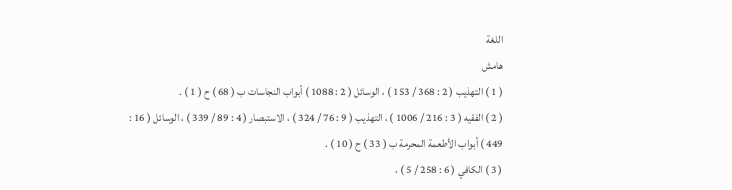اللغة
هامش
( 1 ) التهذيب ( 2 : 368 / 153 ) ، الوسائل ( 2 : 1088 ) أبواب النجاسات ب ( 68 ) ح ( 1 ) .
( 2 ) الفقيه ( 3 : 216 / 1006 ) ، التهذيب ( 9 : 76 / 324 ) ، الاستبصار ( 4 : 89 / 339 ) ، الوسائل ( 16 :
449 ) أبواب الأطعمة المحرمة ب ( 33 ) ح ( 10 ) .
( 3 ) الكافي ( 6 : 258 / 5 ) ،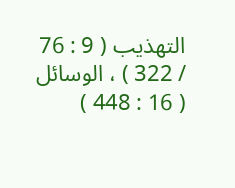التهذيب ( 9 : 76 / 322 ) ، الوسائل ( 16 : 448 )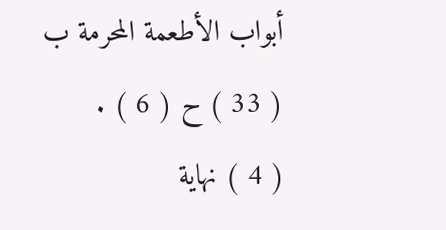أبواب الأطعمة المحرمة ب
( 33 ) ح ( 6 ) .
( 4 ) نهاية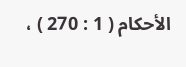الأحكام ( 1 : 270 ) ،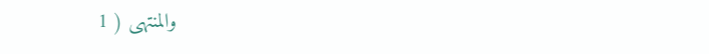والمنتهى ( 1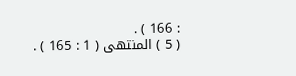: 166 ) .
( 5 ) المنتهى ( 1 : 165 ) .